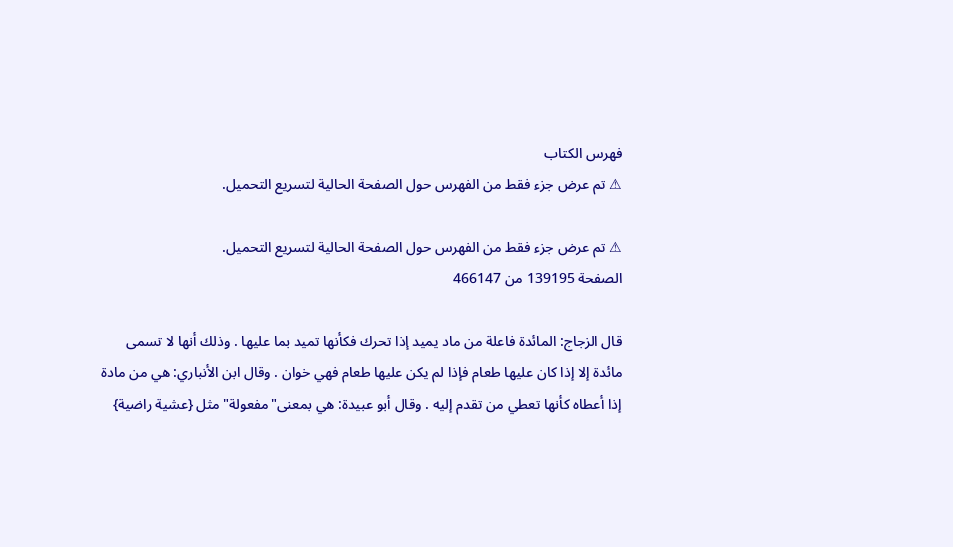فهرس الكتاب
⚠ تم عرض جزء فقط من الفهرس حول الصفحة الحالية لتسريع التحميل.

⚠ تم عرض جزء فقط من الفهرس حول الصفحة الحالية لتسريع التحميل.
الصفحة 139195 من 466147

قال الزجاج: المائدة فاعلة من ماد يميد إذا تحرك فكأنها تميد بما عليها . وذلك أنها لا تسمى مائدة إلا إذا كان عليها طعام فإذا لم يكن عليها طعام فهي خوان . وقال ابن الأنباري: هي من مادة إذا أعطاه كأنها تعطي من تقدم إليه . وقال أبو عبيدة: هي بمعنى"مفعولة"مثل {عشية راضية}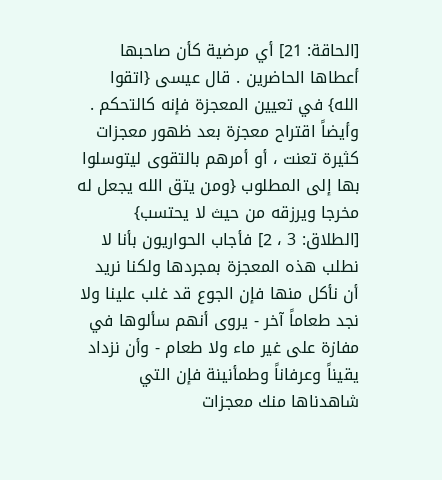[الحاقة: 21] أي مرضية كأن صاحبها أعطاها الحاضرين . قال عيسى {اتقوا الله} في تعيين المعجزة فإنه كالتحكم . وأيضاً اقتراح معجزة بعد ظهور معجزات كثيرة تعنت ، أو أمرهم بالتقوى ليتوسلوا بها إلى المطلوب {ومن يتق الله يجعل له مخرجا ويرزقه من حيث لا يحتسب} [الطلاق: 3 ، 2] فأجاب الحواريون بأنا لا نطلب هذه المعجزة بمجردها ولكنا نريد أن نأكل منها فإن الجوع قد غلب علينا ولا نجد طعاماً آخر - يروى أنهم سألوها في مفازة على غير ماء ولا طعام - وأن نزداد يقيناً وعرفاناً وطمأنينة فإن التي شاهدناها منك معجزات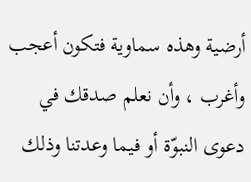أرضية وهذه سماوية فتكون أعجب وأغرب ، وأن نعلم صدقك في دعوى النبوّة أو فيما وعدتنا وذلك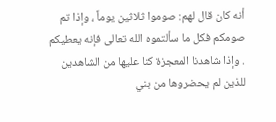أنه كان قال لهم: صوموا ثلاثين يوماً ، وإذا تم صومكم فكل ما سألتموه الله تعالى فإنه يعطيكم . وإذا شاهدنا المعجزة كنا عليها من الشاهدين للذين لم يحضروها من بني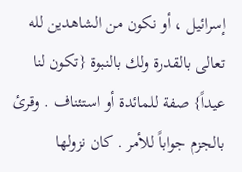إسرائيل ، أو نكون من الشاهدين لله تعالى بالقدرة ولك بالنبوة {تكون لنا عيداً} صفة للمائدة أو استئناف . وقرئ بالجزم جواباً للأمر . كان نزولها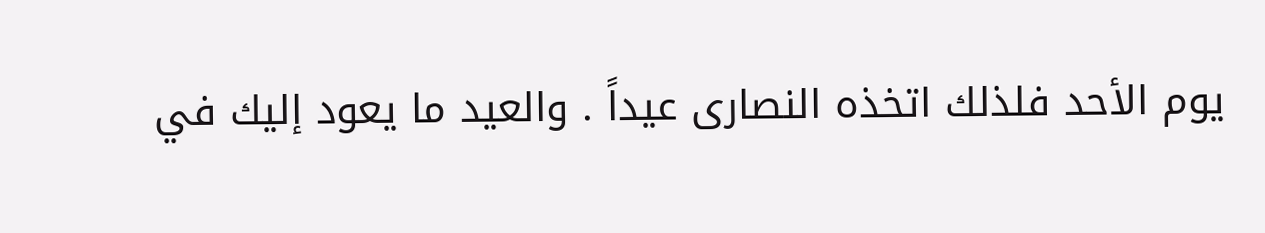يوم الأحد فلذلك اتخذه النصارى عيداً . والعيد ما يعود إليك في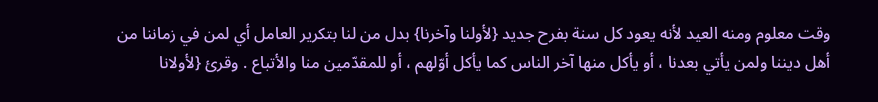وقت معلوم ومنه العيد لأنه يعود كل سنة بفرح جديد {لأولنا وآخرنا} بدل من لنا بتكرير العامل أي لمن في زماننا من أهل ديننا ولمن يأتي بعدنا ، أو يأكل منها آخر الناس كما يأكل أوّلهم ، أو للمقدّمين منا والأتباع . وقرئ {لأولانا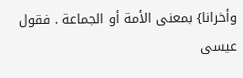وأخرانا} بمعنى الأمة أو الجماعة . فقول عيسى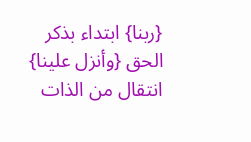{ربنا} ابتداء بذكر الحق {وأنزل علينا} انتقال من الذات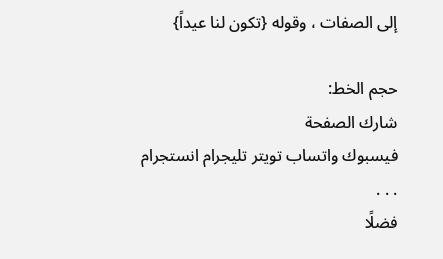إلى الصفات ، وقوله {تكون لنا عيداً}

حجم الخط:
شارك الصفحة
فيسبوك واتساب تويتر تليجرام انستجرام
. . .
فضلًا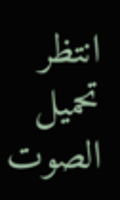انتظر تحميل الصوت